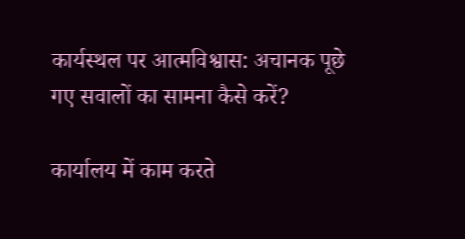कार्यस्थल पर आत्मविश्वास: अचानक पूछे गए सवालों का सामना कैसे करें?

कार्यालय में काम करते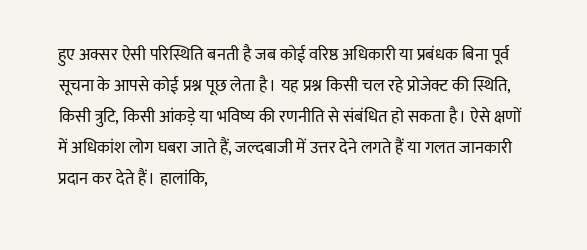हुए अक्सर ऐसी परिस्थिति बनती है जब कोई वरिष्ठ अधिकारी या प्रबंधक बिना पूर्व सूचना के आपसे कोई प्रश्न पूछ लेता है। यह प्रश्न किसी चल रहे प्रोजेक्ट की स्थिति, किसी त्रुटि, किसी आंकड़े या भविष्य की रणनीति से संबंधित हो सकता है। ऐसे क्षणों में अधिकांश लोग घबरा जाते हैं, जल्दबाजी में उत्तर देने लगते हैं या गलत जानकारी प्रदान कर देते हैं। हालांकि,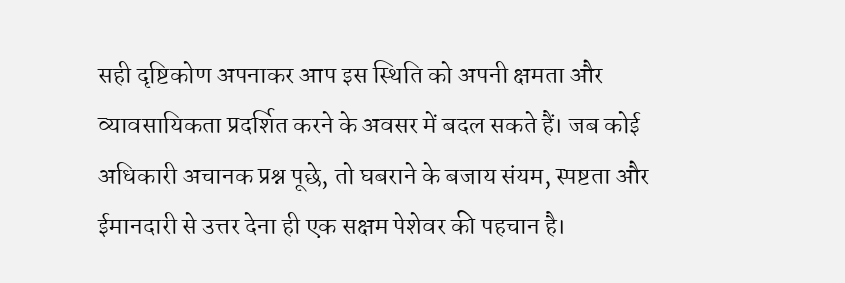सही दृष्टिकोण अपनाकर आप इस स्थिति को अपनी क्षमता और व्यावसायिकता प्रदर्शित करने के अवसर में बदल सकते हैं। जब कोई अधिकारी अचानक प्रश्न पूछे, तो घबराने के बजाय संयम, स्पष्टता और ईमानदारी से उत्तर देना ही एक सक्षम पेशेवर की पहचान है।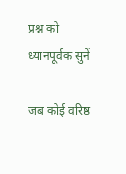प्रश्न को ध्यानपूर्वक सुनें

जब कोई वरिष्ठ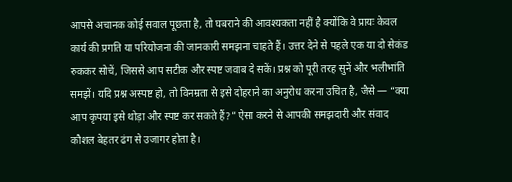आपसे अचानक कोई सवाल पूछता है, तो घबराने की आवश्यकता नहीं है क्योंकि वे प्रायः केवल कार्य की प्रगति या परियोजना की जानकारी समझना चाहते हैं। उत्तर देने से पहले एक या दो सेकंड रुककर सोचें, जिससे आप सटीक और स्पष्ट जवाब दे सकें। प्रश्न को पूरी तरह सुनें और भलीभांति समझें। यदि प्रश्न अस्पष्ट हो, तो विनम्रता से इसे दोहराने का अनुरोध करना उचित है, जैसे — “क्या आप कृपया इसे थोड़ा और स्पष्ट कर सकते हैं?” ऐसा करने से आपकी समझदारी और संवाद कौशल बेहतर ढंग से उजागर होता है।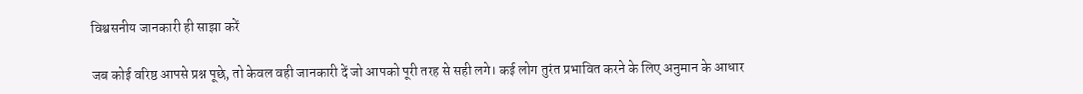विश्वसनीय जानकारी ही साझा करें

जब कोई वरिष्ठ आपसे प्रश्न पूछे, तो केवल वही जानकारी दें जो आपको पूरी तरह से सही लगे। कई लोग तुरंत प्रभावित करने के लिए अनुमान के आधार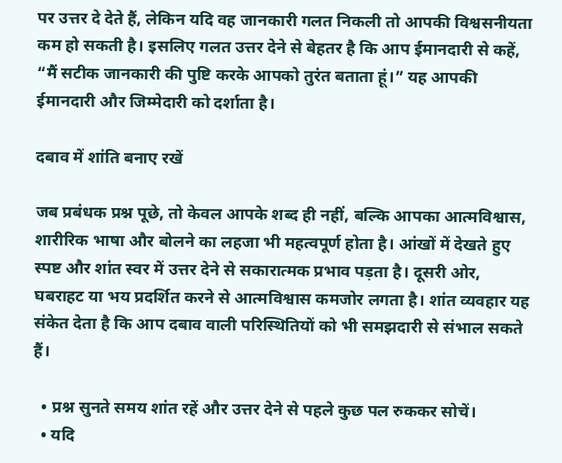पर उत्तर दे देते हैं, लेकिन यदि वह जानकारी गलत निकली तो आपकी विश्वसनीयता कम हो सकती है। इसलिए गलत उत्तर देने से बेहतर है कि आप ईमानदारी से कहें, “मैं सटीक जानकारी की पुष्टि करके आपको तुरंत बताता हूं।” यह आपकी ईमानदारी और जिम्मेदारी को दर्शाता है।

दबाव में शांति बनाए रखें

जब प्रबंधक प्रश्न पूछे, तो केवल आपके शब्द ही नहीं, बल्कि आपका आत्मविश्वास, शारीरिक भाषा और बोलने का लहजा भी महत्वपूर्ण होता है। आंखों में देखते हुए स्पष्ट और शांत स्वर में उत्तर देने से सकारात्मक प्रभाव पड़ता है। दूसरी ओर, घबराहट या भय प्रदर्शित करने से आत्मविश्वास कमजोर लगता है। शांत व्यवहार यह संकेत देता है कि आप दबाव वाली परिस्थितियों को भी समझदारी से संभाल सकते हैं।

  • प्रश्न सुनते समय शांत रहें और उत्तर देने से पहले कुछ पल रुककर सोचें।
  • यदि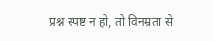प्रश्न स्पष्ट न हो, तो विनम्रता से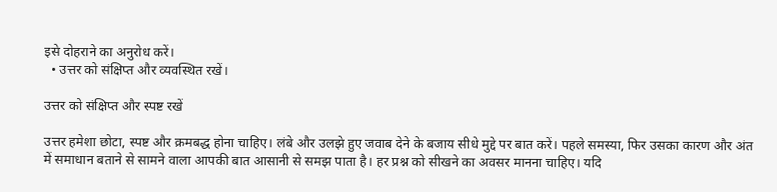इसे दोहराने का अनुरोध करें।
  • उत्तर को संक्षिप्त और व्यवस्थित रखें।

उत्तर को संक्षिप्त और स्पष्ट रखें

उत्तर हमेशा छोटा, स्पष्ट और क्रमबद्ध होना चाहिए। लंबे और उलझे हुए जवाब देने के बजाय सीधे मुद्दे पर बात करें। पहले समस्या, फिर उसका कारण और अंत में समाधान बताने से सामने वाला आपकी बात आसानी से समझ पाता है। हर प्रश्न को सीखने का अवसर मानना चाहिए। यदि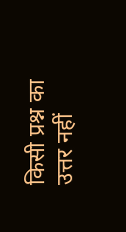किसी प्रश्न का उत्तर नहीं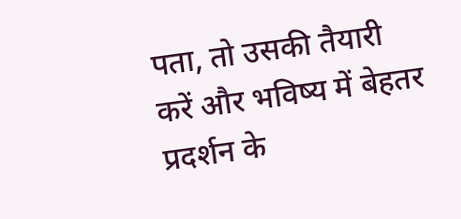पता, तो उसकी तैयारी करें और भविष्य में बेहतर प्रदर्शन के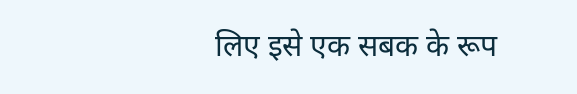लिए इसे एक सबक के रूप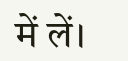में लें।